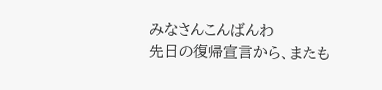みなさんこんばんわ
先日の復帰宣言から、またも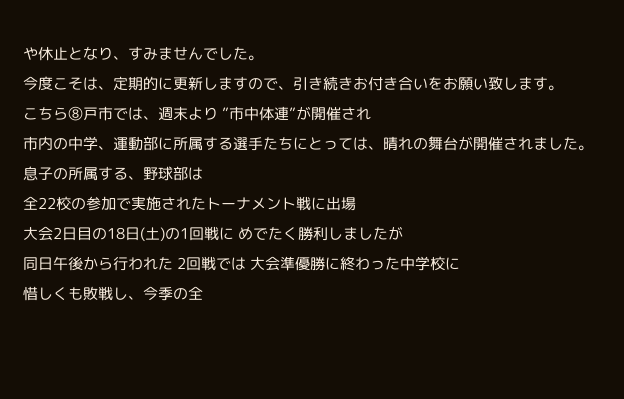や休止となり、すみませんでした。
今度こそは、定期的に更新しますので、引き続きお付き合いをお願い致します。
こちら⑧戸市では、週末より ”市中体連”が開催され
市内の中学、運動部に所属する選手たちにとっては、晴れの舞台が開催されました。
息子の所属する、野球部は
全22校の参加で実施されたトーナメント戦に出場
大会2日目の18日(土)の1回戦に めでたく勝利しましたが
同日午後から行われた 2回戦では 大会準優勝に終わった中学校に
惜しくも敗戦し、今季の全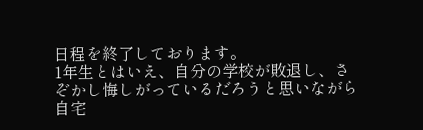日程を終了しております。
1年生とはいえ、自分の学校が敗退し、さぞかし悔しがっているだろうと思いながら
自宅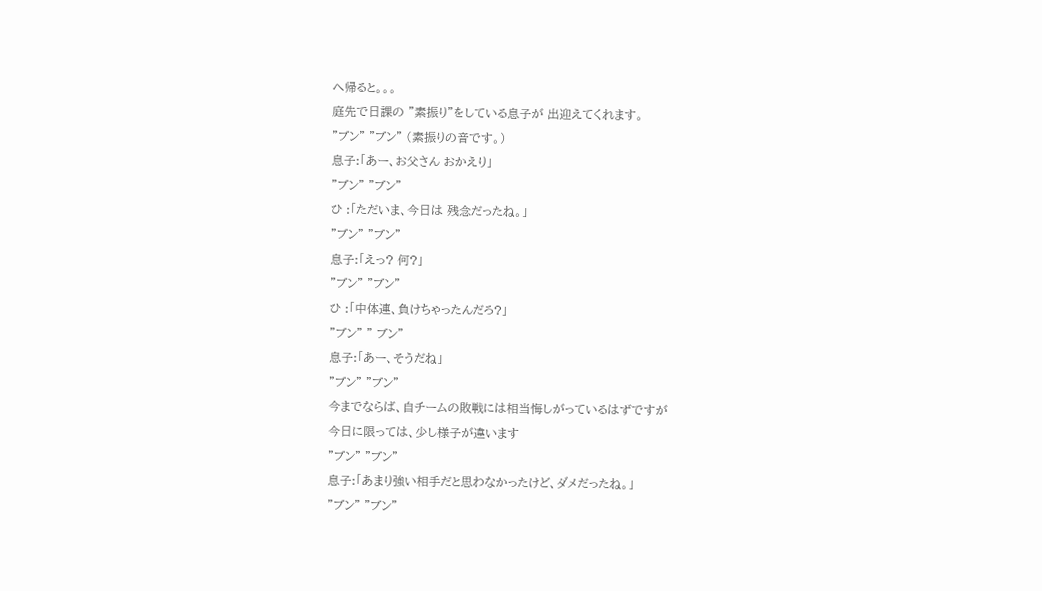へ帰ると。。。
庭先で日課の ”素振り”をしている息子が 出迎えてくれます。
”ブン” ”ブン” (素振りの音です。)
息子:「あー、お父さん おかえり」
”ブン” ”ブン”
ひ :「ただいま、今日は 残念だったね。」
”ブン” ”ブン”
息子:「えっ? 何?」
”ブン” ”ブン”
ひ :「中体連、負けちゃったんだろ?」
”ブン” ” ブン”
息子:「あー、そうだね」
”ブン” ”ブン”
今までならば、自チームの敗戦には相当悔しがっているはずですが
今日に限っては、少し様子が違います
”ブン” ”ブン”
息子:「あまり強い相手だと思わなかったけど、ダメだったね。」
”ブン” ”ブン”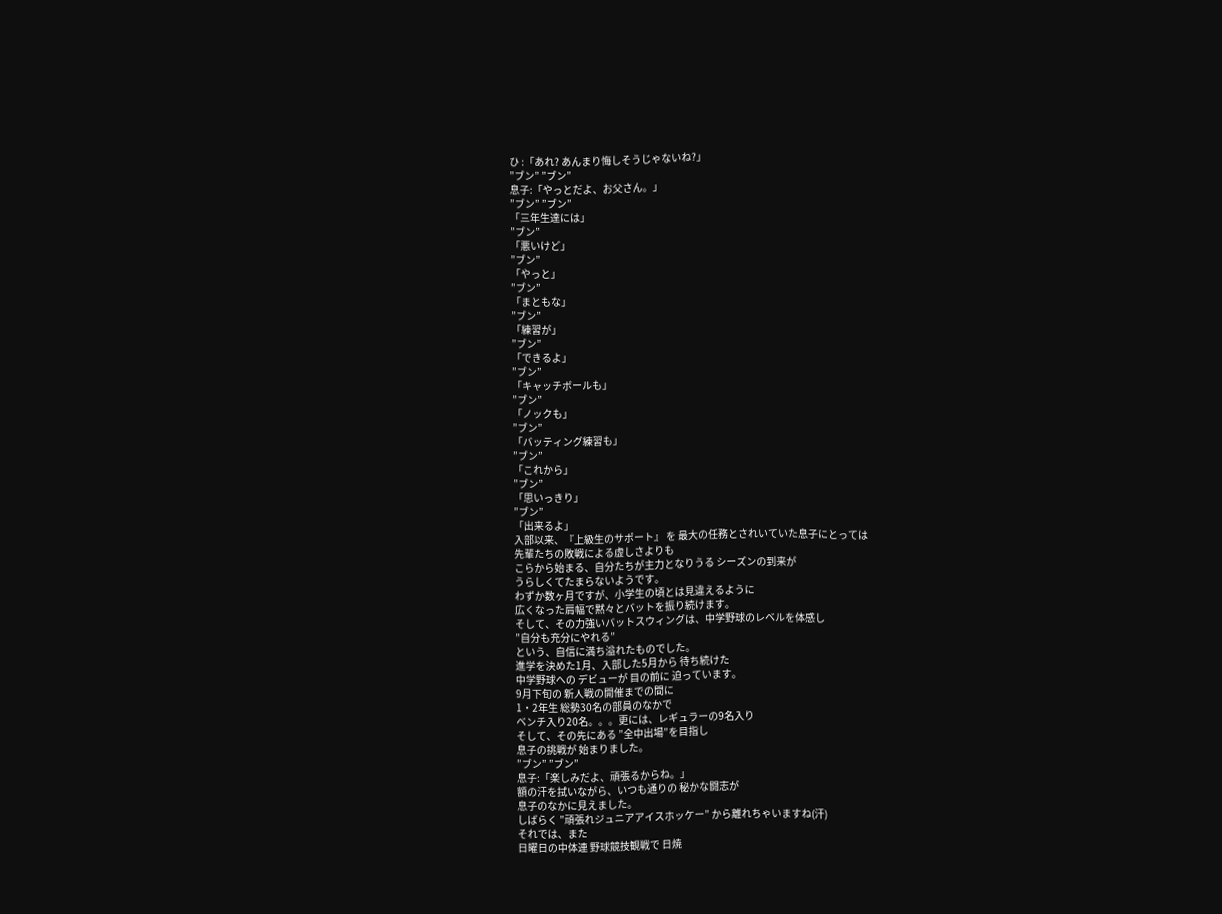ひ :「あれ? あんまり悔しそうじゃないね?」
”ブン” ”ブン”
息子:「やっとだよ、お父さん。」
”ブン” ”ブン”
「三年生達には」
”ブン”
「悪いけど」
”ブン”
「やっと」
”ブン”
「まともな」
”ブン”
「練習が」
”ブン”
「できるよ」
”ブン”
「キャッチボールも」
”ブン”
「ノックも」
”ブン”
「バッティング練習も」
”ブン”
「これから」
”ブン”
「思いっきり」
”ブン”
「出来るよ」
入部以来、『上級生のサポート』 を 最大の任務とされいていた息子にとっては
先輩たちの敗戦による虚しさよりも
こらから始まる、自分たちが主力となりうる シーズンの到来が
うらしくてたまらないようです。
わずか数ヶ月ですが、小学生の頃とは見違えるように
広くなった肩幅で黙々とバットを振り続けます。
そして、その力強いバットスウィングは、中学野球のレベルを体感し
”自分も充分にやれる”
という、自信に満ち溢れたものでした。
進学を決めた1月、入部した5月から 待ち続けた
中学野球への デビューが 目の前に 迫っています。
9月下旬の 新人戦の開催までの間に
1・2年生 総勢30名の部員のなかで
ベンチ入り20名。。。更には、レギュラーの9名入り
そして、その先にある ”全中出場”を目指し
息子の挑戦が 始まりました。
”ブン” ”ブン”
息子:「楽しみだよ、頑張るからね。」
額の汗を拭いながら、いつも通りの 秘かな闘志が
息子のなかに見えました。
しばらく ”頑張れジュニアアイスホッケー” から離れちゃいますね(汗)
それでは、また
日曜日の中体連 野球競技観戦で 日焼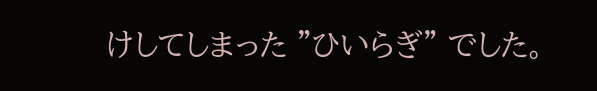けしてしまった ”ひいらぎ” でした。